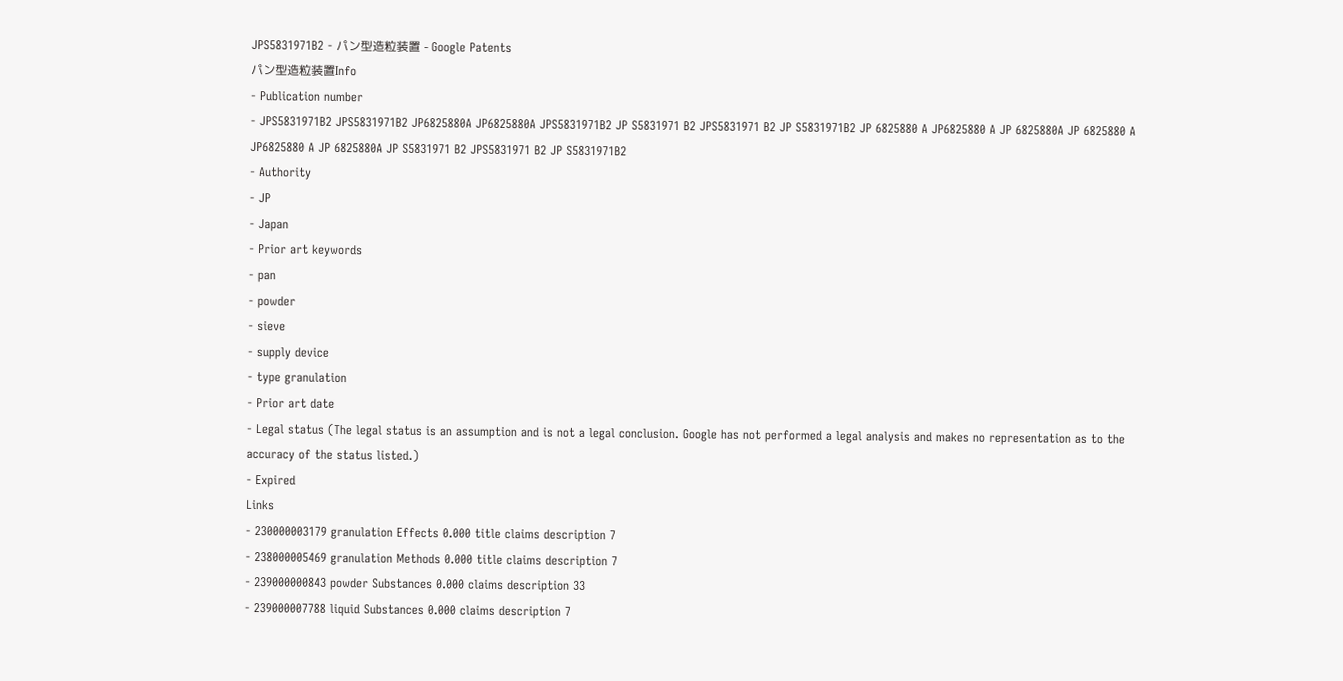JPS5831971B2 - パン型造粒装置 - Google Patents
パン型造粒装置Info
- Publication number
- JPS5831971B2 JPS5831971B2 JP6825880A JP6825880A JPS5831971B2 JP S5831971 B2 JPS5831971 B2 JP S5831971B2 JP 6825880 A JP6825880 A JP 6825880A JP 6825880 A JP6825880 A JP 6825880A JP S5831971 B2 JPS5831971 B2 JP S5831971B2
- Authority
- JP
- Japan
- Prior art keywords
- pan
- powder
- sieve
- supply device
- type granulation
- Prior art date
- Legal status (The legal status is an assumption and is not a legal conclusion. Google has not performed a legal analysis and makes no representation as to the accuracy of the status listed.)
- Expired
Links
- 230000003179 granulation Effects 0.000 title claims description 7
- 238000005469 granulation Methods 0.000 title claims description 7
- 239000000843 powder Substances 0.000 claims description 33
- 239000007788 liquid Substances 0.000 claims description 7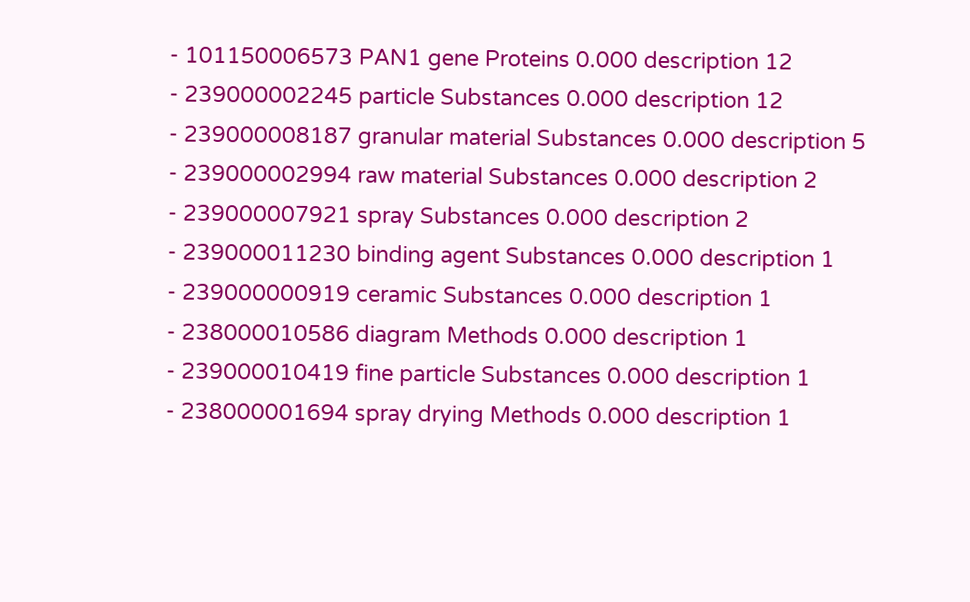- 101150006573 PAN1 gene Proteins 0.000 description 12
- 239000002245 particle Substances 0.000 description 12
- 239000008187 granular material Substances 0.000 description 5
- 239000002994 raw material Substances 0.000 description 2
- 239000007921 spray Substances 0.000 description 2
- 239000011230 binding agent Substances 0.000 description 1
- 239000000919 ceramic Substances 0.000 description 1
- 238000010586 diagram Methods 0.000 description 1
- 239000010419 fine particle Substances 0.000 description 1
- 238000001694 spray drying Methods 0.000 description 1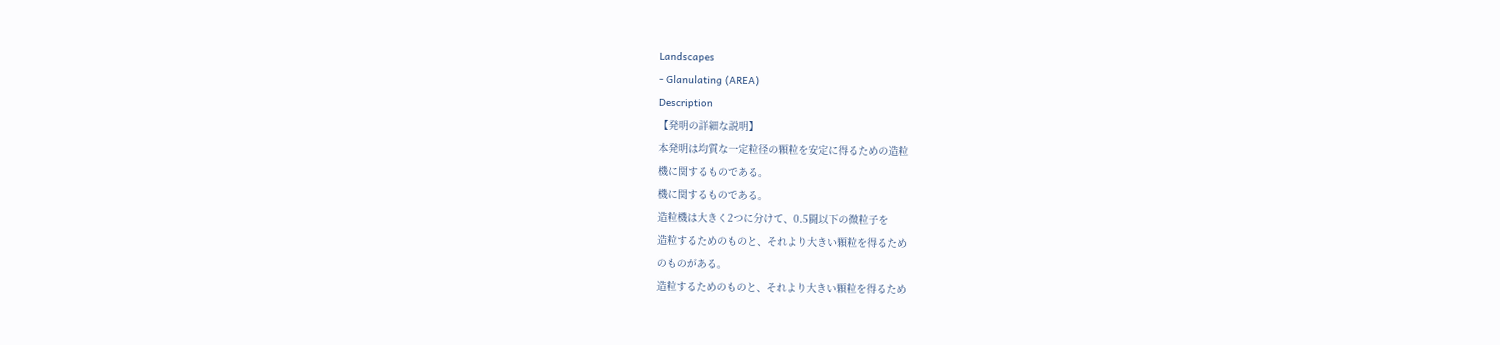Landscapes
- Glanulating (AREA)
Description
【発明の詳細な説明】
本発明は均質な一定粒径の顆粒を安定に得るための造粒
機に関するものである。
機に関するものである。
造粒機は大きく2つに分けて、0.5闘以下の微粒子を
造粒するためのものと、それより大きい顆粒を得るため
のものがある。
造粒するためのものと、それより大きい顆粒を得るため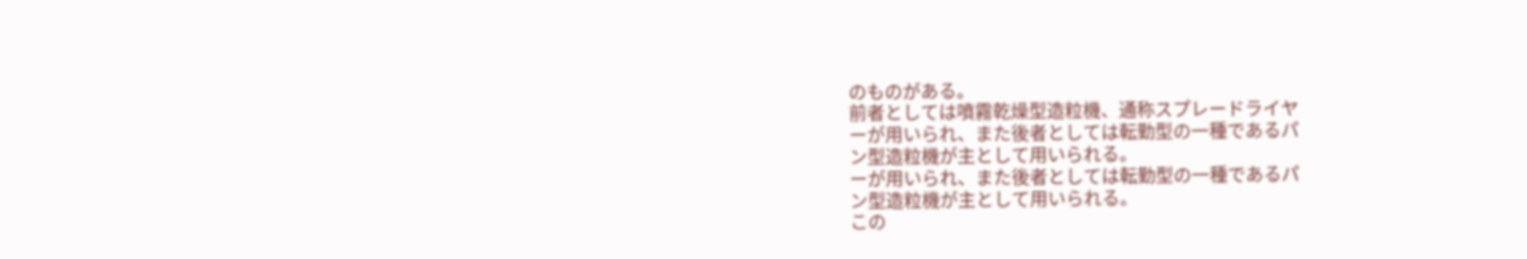のものがある。
前者としては噴霧乾燥型造粒機、通称スプレードライヤ
ーが用いられ、また後者としては転勤型の一種であるパ
ン型造粒機が主として用いられる。
ーが用いられ、また後者としては転勤型の一種であるパ
ン型造粒機が主として用いられる。
この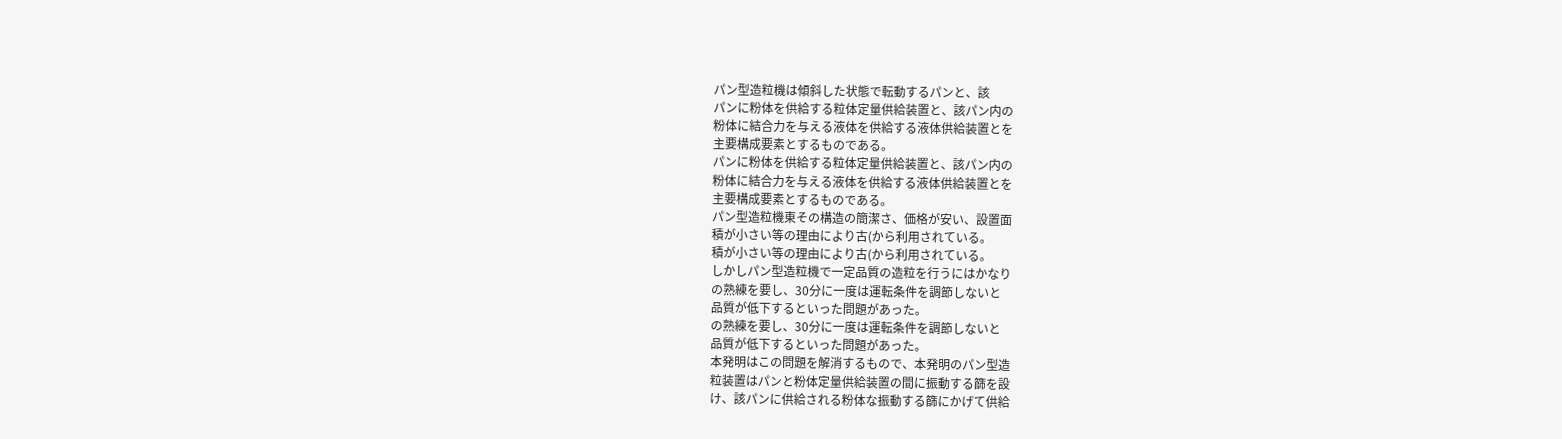パン型造粒機は傾斜した状態で転動するパンと、該
パンに粉体を供給する粒体定量供給装置と、該パン内の
粉体に結合力を与える液体を供給する液体供給装置とを
主要構成要素とするものである。
パンに粉体を供給する粒体定量供給装置と、該パン内の
粉体に結合力を与える液体を供給する液体供給装置とを
主要構成要素とするものである。
パン型造粒機東その構造の簡潔さ、価格が安い、設置面
積が小さい等の理由により古(から利用されている。
積が小さい等の理由により古(から利用されている。
しかしパン型造粒機で一定品質の造粒を行うにはかなり
の熟練を要し、30分に一度は運転条件を調節しないと
品質が低下するといった問題があった。
の熟練を要し、30分に一度は運転条件を調節しないと
品質が低下するといった問題があった。
本発明はこの問題を解消するもので、本発明のパン型造
粒装置はパンと粉体定量供給装置の間に振動する篩を設
け、該パンに供給される粉体な振動する篩にかげて供給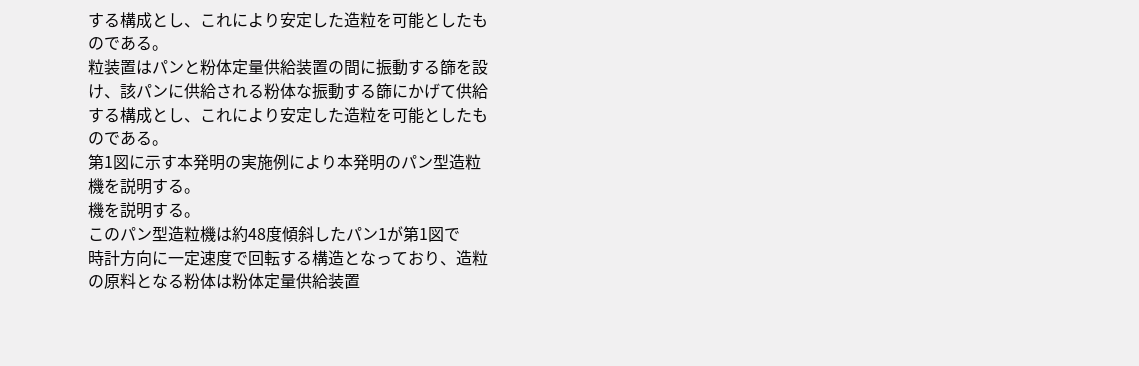する構成とし、これにより安定した造粒を可能としたも
のである。
粒装置はパンと粉体定量供給装置の間に振動する篩を設
け、該パンに供給される粉体な振動する篩にかげて供給
する構成とし、これにより安定した造粒を可能としたも
のである。
第1図に示す本発明の実施例により本発明のパン型造粒
機を説明する。
機を説明する。
このパン型造粒機は約48度傾斜したパン1が第1図で
時計方向に一定速度で回転する構造となっており、造粒
の原料となる粉体は粉体定量供給装置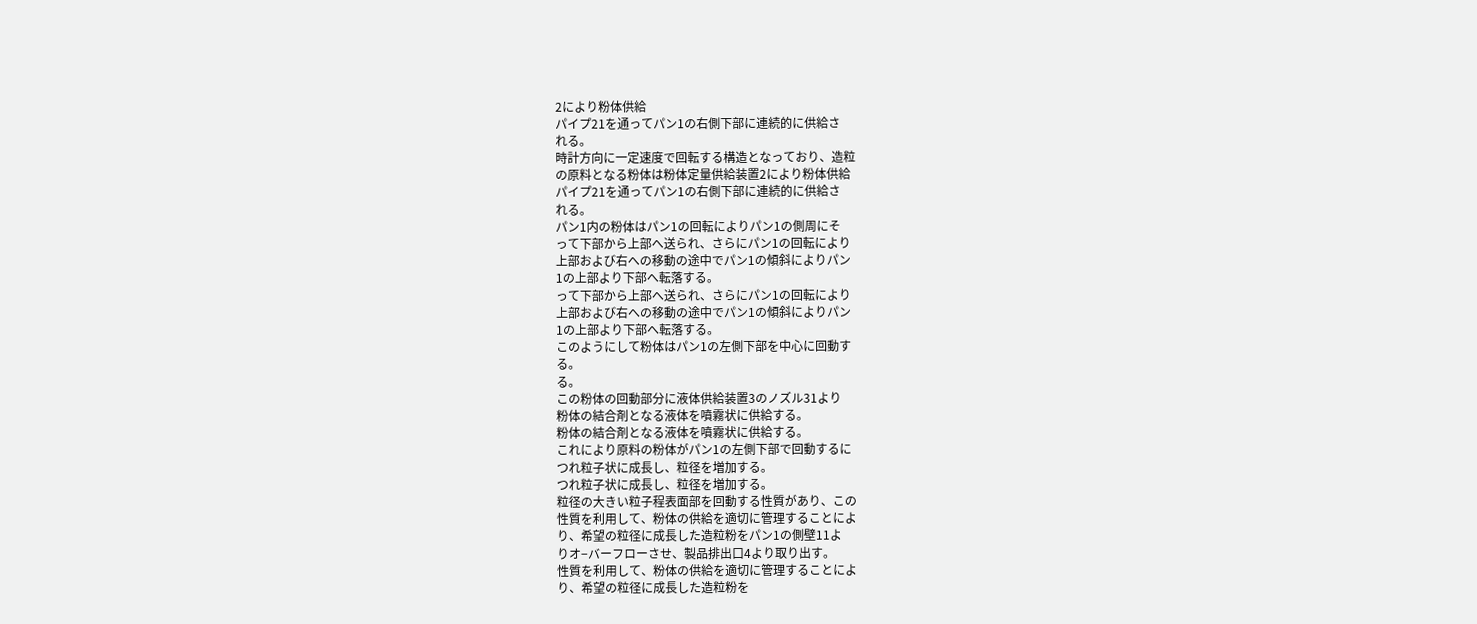2により粉体供給
パイプ21を通ってパン1の右側下部に連続的に供給さ
れる。
時計方向に一定速度で回転する構造となっており、造粒
の原料となる粉体は粉体定量供給装置2により粉体供給
パイプ21を通ってパン1の右側下部に連続的に供給さ
れる。
パン1内の粉体はパン1の回転によりパン1の側周にそ
って下部から上部へ送られ、さらにパン1の回転により
上部および右への移動の途中でパン1の傾斜によりパン
1の上部より下部へ転落する。
って下部から上部へ送られ、さらにパン1の回転により
上部および右への移動の途中でパン1の傾斜によりパン
1の上部より下部へ転落する。
このようにして粉体はパン1の左側下部を中心に回動す
る。
る。
この粉体の回動部分に液体供給装置3のノズル31より
粉体の結合剤となる液体を噴霧状に供給する。
粉体の結合剤となる液体を噴霧状に供給する。
これにより原料の粉体がパン1の左側下部で回動するに
つれ粒子状に成長し、粒径を増加する。
つれ粒子状に成長し、粒径を増加する。
粒径の大きい粒子程表面部を回動する性質があり、この
性質を利用して、粉体の供給を適切に管理することによ
り、希望の粒径に成長した造粒粉をパン1の側壁11よ
りオ−バーフローさせ、製品排出口4より取り出す。
性質を利用して、粉体の供給を適切に管理することによ
り、希望の粒径に成長した造粒粉を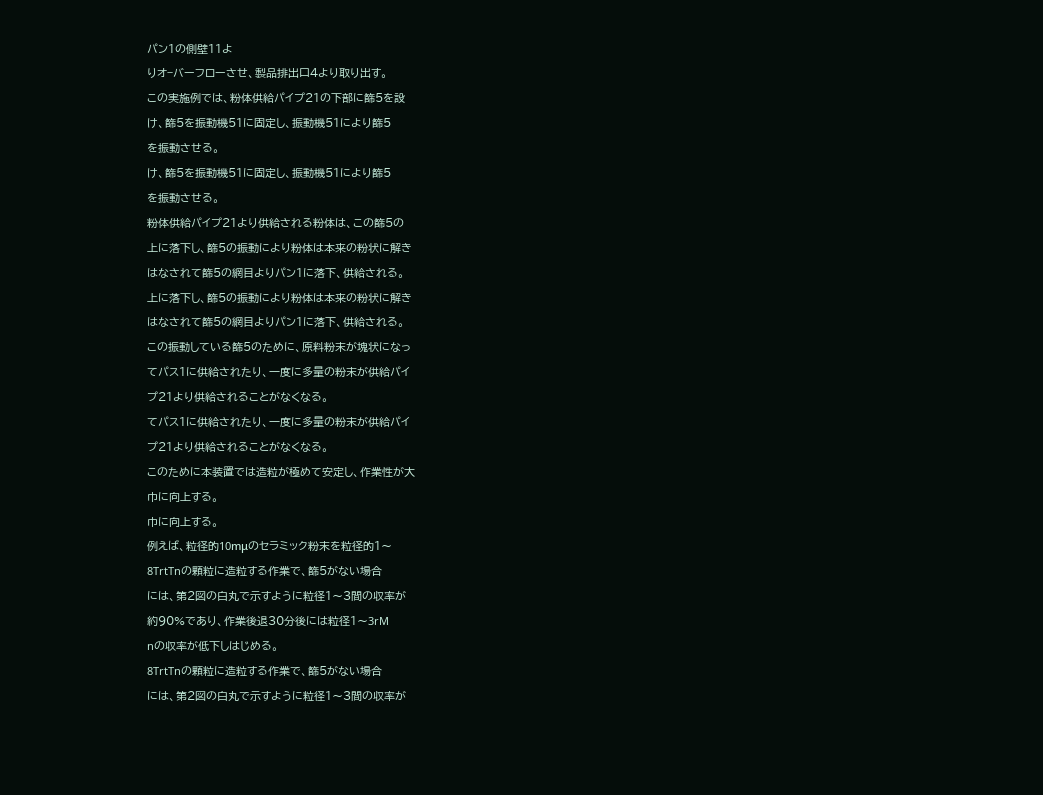パン1の側壁11よ
りオ−バーフローさせ、製品排出口4より取り出す。
この実施例では、粉体供給パイプ21の下部に篩5を設
け、篩5を振動機51に固定し、振動機51により篩5
を振動させる。
け、篩5を振動機51に固定し、振動機51により篩5
を振動させる。
粉体供給パイプ21より供給される粉体は、この篩5の
上に落下し、篩5の振動により粉体は本来の粉状に解き
はなされて篩5の網目よりパン1に落下、供給される。
上に落下し、篩5の振動により粉体は本来の粉状に解き
はなされて篩5の網目よりパン1に落下、供給される。
この振動している篩5のために、原料粉末が塊状になっ
てパス1に供給されたり、一度に多量の粉末が供給パイ
プ21より供給されることがなくなる。
てパス1に供給されたり、一度に多量の粉末が供給パイ
プ21より供給されることがなくなる。
このために本装置では造粒が極めて安定し、作業性が大
巾に向上する。
巾に向上する。
例えば、粒径的10mμのセラミック粉末を粒径的1〜
8TrtTnの顆粒に造粒する作業で、篩5がない場合
には、第2図の白丸で示すように粒径1〜3間の収率が
約90%であり、作業後退30分後には粒径1〜3rM
nの収率が低下しはじめる。
8TrtTnの顆粒に造粒する作業で、篩5がない場合
には、第2図の白丸で示すように粒径1〜3間の収率が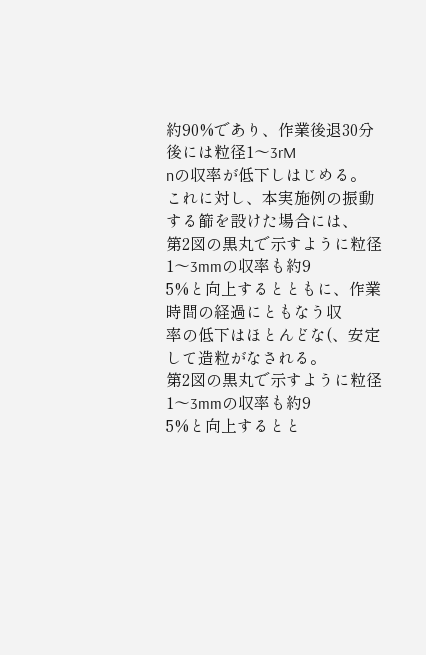約90%であり、作業後退30分後には粒径1〜3rM
nの収率が低下しはじめる。
これに対し、本実施例の振動する篩を設けた場合には、
第2図の黒丸で示すように粒径1〜3mmの収率も約9
5%と向上するとともに、作業時間の経過にともなう収
率の低下はほとんどな(、安定して造粒がなされる。
第2図の黒丸で示すように粒径1〜3mmの収率も約9
5%と向上するとと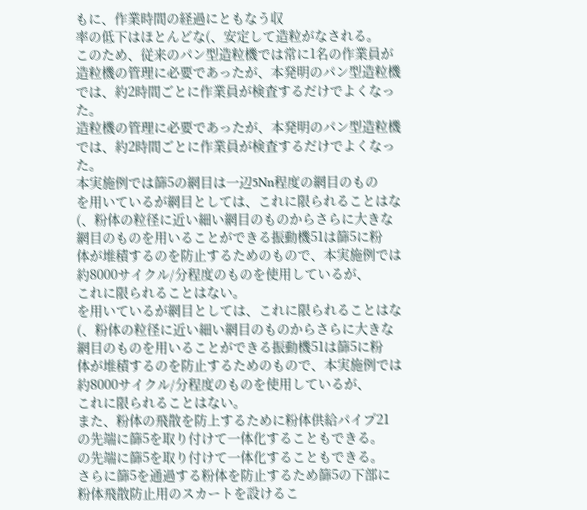もに、作業時間の経過にともなう収
率の低下はほとんどな(、安定して造粒がなされる。
このため、従来のパン型造粒機では常に1名の作業員が
造粒機の管理に必要であったが、本発明のパン型造粒機
では、約2時間ごとに作業員が検査するだけでよくなっ
た。
造粒機の管理に必要であったが、本発明のパン型造粒機
では、約2時間ごとに作業員が検査するだけでよくなっ
た。
本実施例では篩5の網目は一辺5Nn程度の網目のもの
を用いているが網目としては、これに限られることはな
(、粉体の粒径に近い細い網目のものからさらに大きな
網目のものを用いることができる振動機51は篩5に粉
体が堆積するのを防止するためのもので、本実施例では
約8000サイクル/分程度のものを使用しているが、
これに限られることはない。
を用いているが網目としては、これに限られることはな
(、粉体の粒径に近い細い網目のものからさらに大きな
網目のものを用いることができる振動機51は篩5に粉
体が堆積するのを防止するためのもので、本実施例では
約8000サイクル/分程度のものを使用しているが、
これに限られることはない。
また、粉体の飛散を防上するために粉体供給パイプ21
の先端に篩5を取り付けて一体化することもできる。
の先端に篩5を取り付けて一体化することもできる。
さらに篩5を通過する粉体を防止するため篩5の下部に
粉体飛散防止用のスカートを設けるこ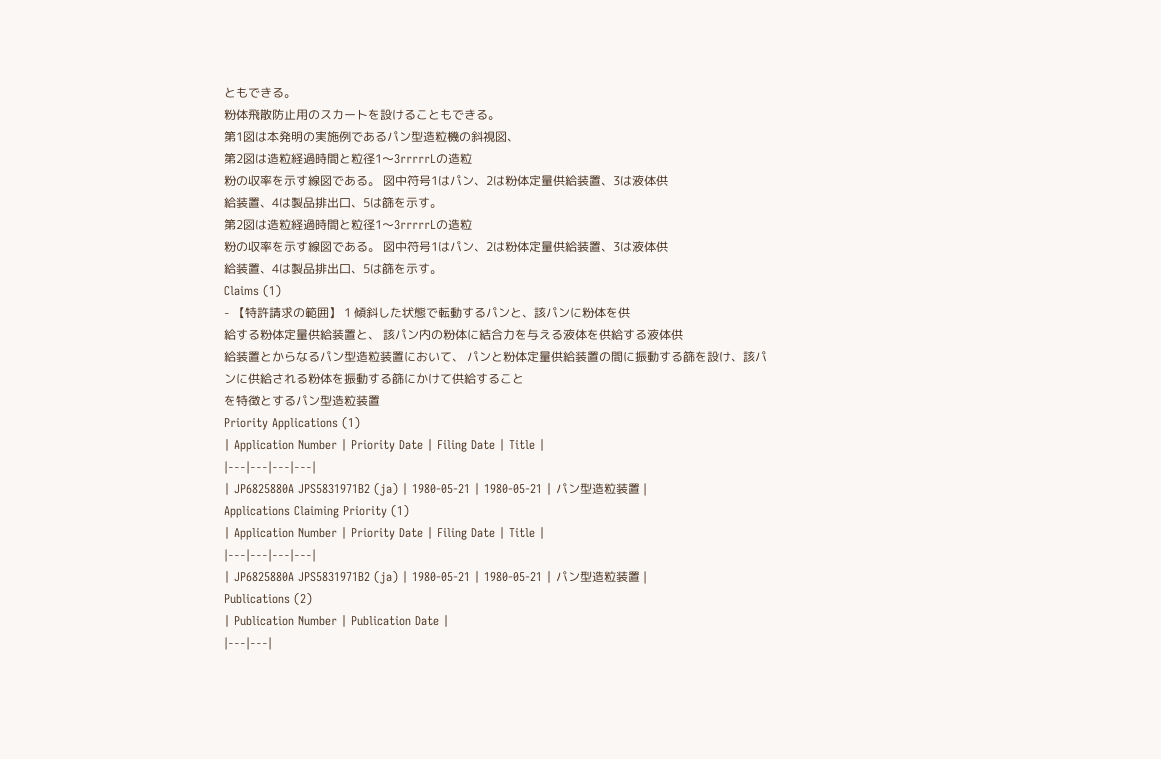ともできる。
粉体飛散防止用のスカートを設けることもできる。
第1図は本発明の実施例であるパン型造粒機の斜視図、
第2図は造粒経過時間と粒径1〜3rrrrrLの造粒
粉の収率を示す線図である。 図中符号1はパン、2は粉体定量供給装置、3は液体供
給装置、4は製品排出口、5は篩を示す。
第2図は造粒経過時間と粒径1〜3rrrrrLの造粒
粉の収率を示す線図である。 図中符号1はパン、2は粉体定量供給装置、3は液体供
給装置、4は製品排出口、5は篩を示す。
Claims (1)
- 【特許請求の範囲】 1 傾斜した状態で転動するパンと、該パンに粉体を供
給する粉体定量供給装置と、 該パン内の粉体に結合力を与える液体を供給する液体供
給装置とからなるパン型造粒装置において、 パンと粉体定量供給装置の間に振動する篩を設け、該パ
ンに供給される粉体を振動する篩にかけて供給すること
を特徴とするパン型造粒装置
Priority Applications (1)
| Application Number | Priority Date | Filing Date | Title |
|---|---|---|---|
| JP6825880A JPS5831971B2 (ja) | 1980-05-21 | 1980-05-21 | パン型造粒装置 |
Applications Claiming Priority (1)
| Application Number | Priority Date | Filing Date | Title |
|---|---|---|---|
| JP6825880A JPS5831971B2 (ja) | 1980-05-21 | 1980-05-21 | パン型造粒装置 |
Publications (2)
| Publication Number | Publication Date |
|---|---|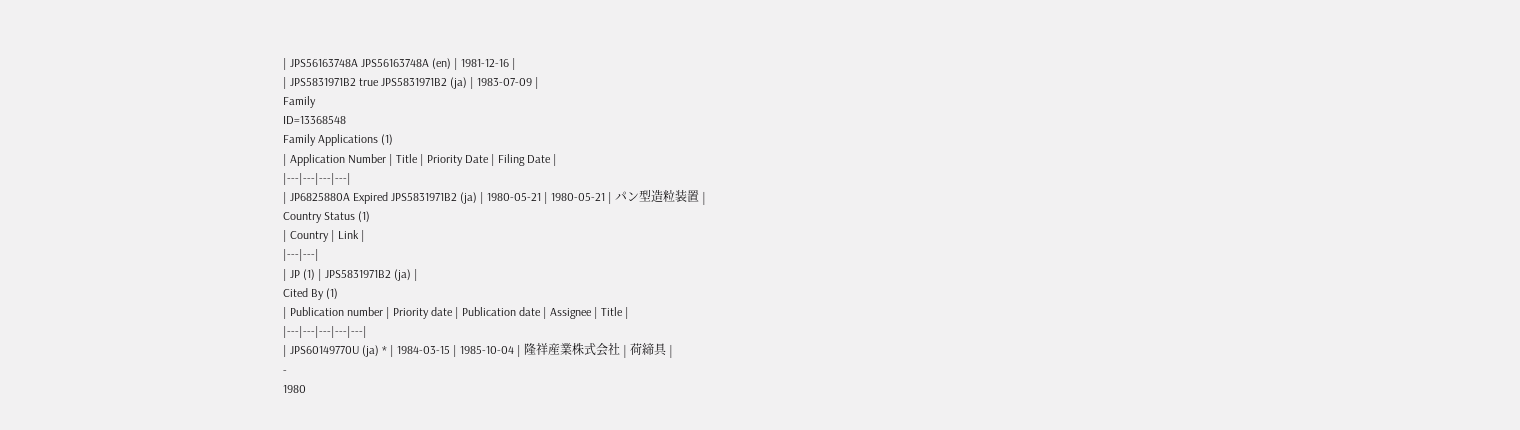| JPS56163748A JPS56163748A (en) | 1981-12-16 |
| JPS5831971B2 true JPS5831971B2 (ja) | 1983-07-09 |
Family
ID=13368548
Family Applications (1)
| Application Number | Title | Priority Date | Filing Date |
|---|---|---|---|
| JP6825880A Expired JPS5831971B2 (ja) | 1980-05-21 | 1980-05-21 | パン型造粒装置 |
Country Status (1)
| Country | Link |
|---|---|
| JP (1) | JPS5831971B2 (ja) |
Cited By (1)
| Publication number | Priority date | Publication date | Assignee | Title |
|---|---|---|---|---|
| JPS60149770U (ja) * | 1984-03-15 | 1985-10-04 | 隆祥産業株式会社 | 荷締具 |
-
1980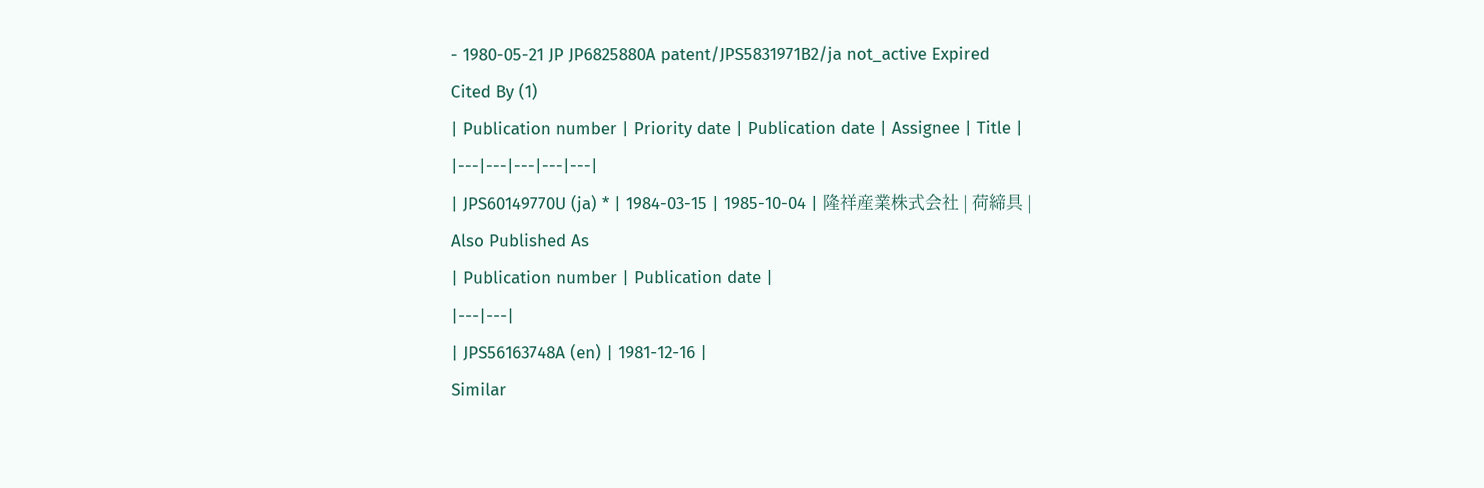- 1980-05-21 JP JP6825880A patent/JPS5831971B2/ja not_active Expired
Cited By (1)
| Publication number | Priority date | Publication date | Assignee | Title |
|---|---|---|---|---|
| JPS60149770U (ja) * | 1984-03-15 | 1985-10-04 | 隆祥産業株式会社 | 荷締具 |
Also Published As
| Publication number | Publication date |
|---|---|
| JPS56163748A (en) | 1981-12-16 |
Similar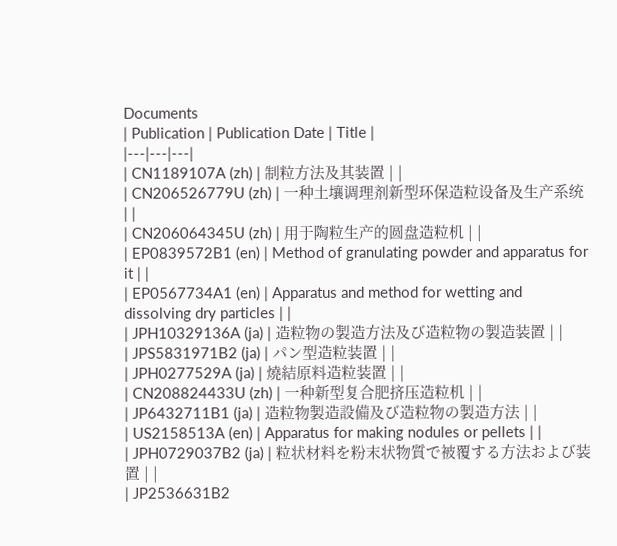Documents
| Publication | Publication Date | Title |
|---|---|---|
| CN1189107A (zh) | 制粒方法及其装置 | |
| CN206526779U (zh) | 一种土壤调理剂新型环保造粒设备及生产系统 | |
| CN206064345U (zh) | 用于陶粒生产的圆盘造粒机 | |
| EP0839572B1 (en) | Method of granulating powder and apparatus for it | |
| EP0567734A1 (en) | Apparatus and method for wetting and dissolving dry particles | |
| JPH10329136A (ja) | 造粒物の製造方法及び造粒物の製造装置 | |
| JPS5831971B2 (ja) | パン型造粒装置 | |
| JPH0277529A (ja) | 燒結原料造粒装置 | |
| CN208824433U (zh) | 一种新型复合肥挤压造粒机 | |
| JP6432711B1 (ja) | 造粒物製造設備及び造粒物の製造方法 | |
| US2158513A (en) | Apparatus for making nodules or pellets | |
| JPH0729037B2 (ja) | 粒状材料を粉末状物質で被覆する方法および装置 | |
| JP2536631B2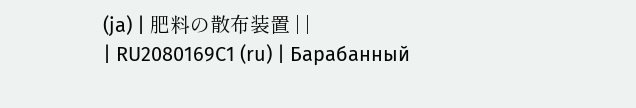(ja) | 肥料の散布装置 | |
| RU2080169C1 (ru) | Барабанный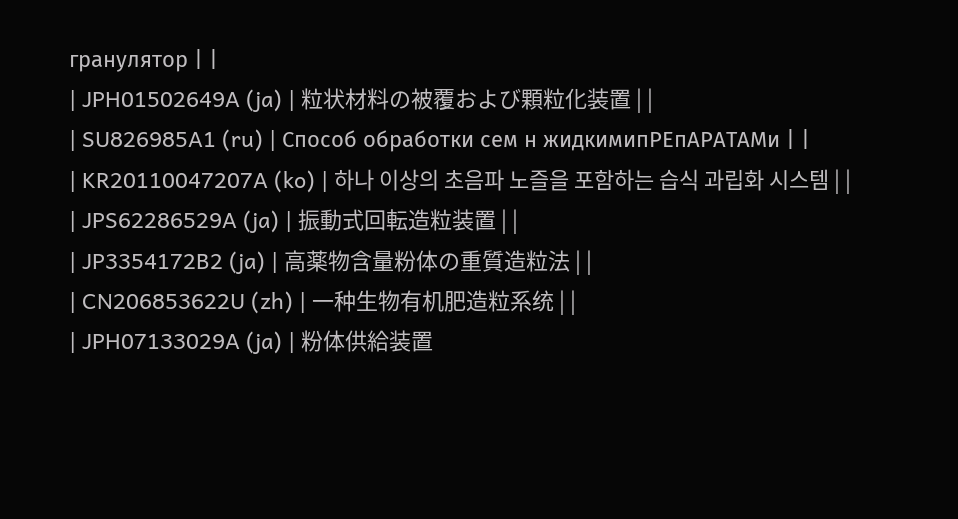гранулятор | |
| JPH01502649A (ja) | 粒状材料の被覆および顆粒化装置 | |
| SU826985A1 (ru) | Способ обработки сем н жидкимипРЕпАРАТАМи | |
| KR20110047207A (ko) | 하나 이상의 초음파 노즐을 포함하는 습식 과립화 시스템 | |
| JPS62286529A (ja) | 振動式回転造粒装置 | |
| JP3354172B2 (ja) | 高薬物含量粉体の重質造粒法 | |
| CN206853622U (zh) | 一种生物有机肥造粒系统 | |
| JPH07133029A (ja) | 粉体供給装置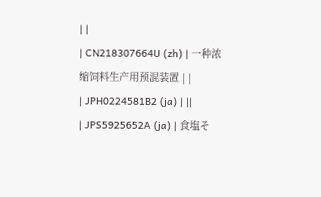| |
| CN218307664U (zh) | 一种浓缩饲料生产用预混装置 | |
| JPH0224581B2 (ja) | ||
| JPS5925652A (ja) | 食塩そ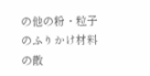の他の粉・粒子のふりかけ材料の散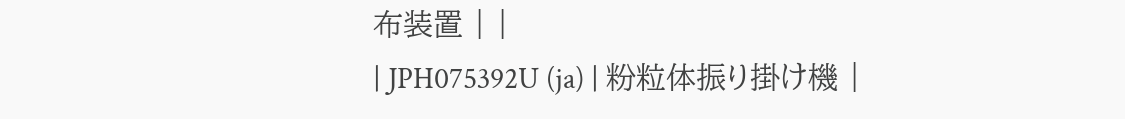布装置 | |
| JPH075392U (ja) | 粉粒体振り掛け機 |